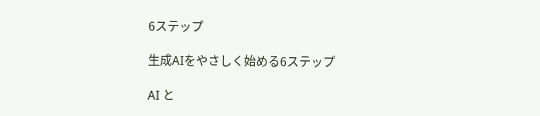6ステップ

生成AIをやさしく始める6ステップ

AI と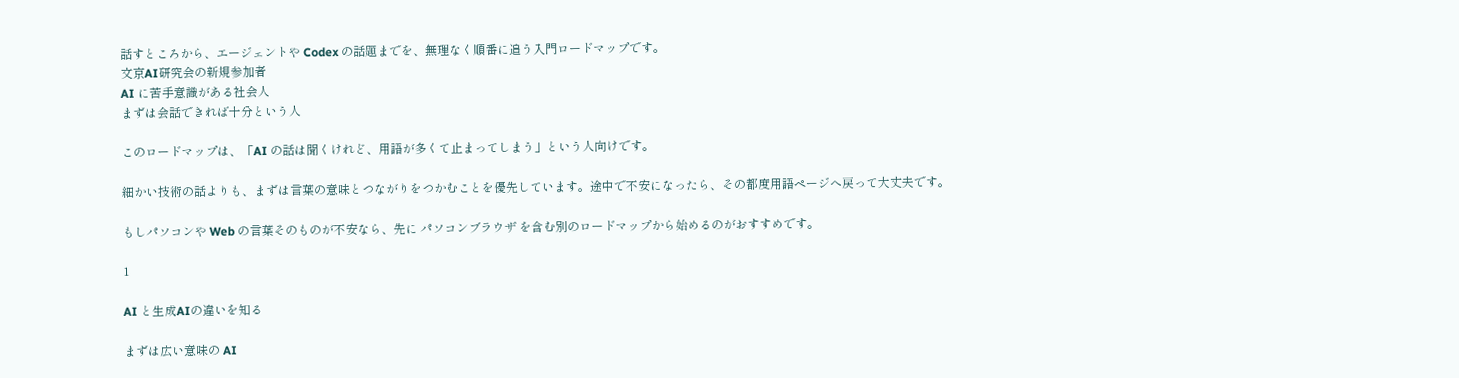話すところから、エージェントや Codex の話題までを、無理なく順番に追う入門ロードマップです。
文京AI研究会の新規参加者
AI に苦手意識がある社会人
まずは会話できれば十分という人

このロードマップは、「AI の話は聞くけれど、用語が多くて止まってしまう」という人向けです。

細かい技術の話よりも、まずは言葉の意味とつながりをつかむことを優先しています。途中で不安になったら、その都度用語ページへ戻って大丈夫です。

もしパソコンや Web の言葉そのものが不安なら、先に パソコンブラウザ を含む別のロードマップから始めるのがおすすめです。

1

AI と生成AIの違いを知る

まずは広い意味の AI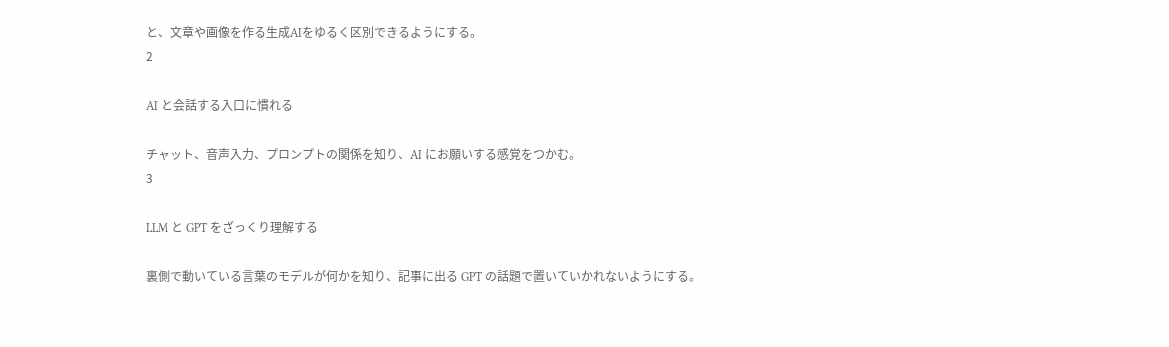と、文章や画像を作る生成AIをゆるく区別できるようにする。
2

AI と会話する入口に慣れる

チャット、音声入力、プロンプトの関係を知り、AI にお願いする感覚をつかむ。
3

LLM と GPT をざっくり理解する

裏側で動いている言葉のモデルが何かを知り、記事に出る GPT の話題で置いていかれないようにする。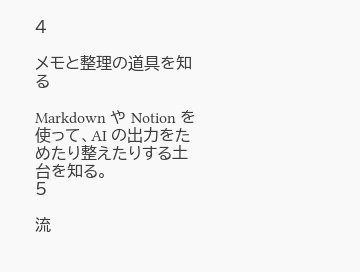4

メモと整理の道具を知る

Markdown や Notion を使って、AI の出力をためたり整えたりする土台を知る。
5

流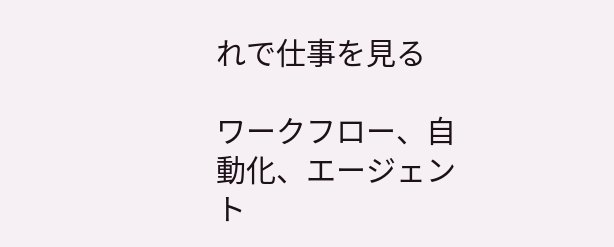れで仕事を見る

ワークフロー、自動化、エージェント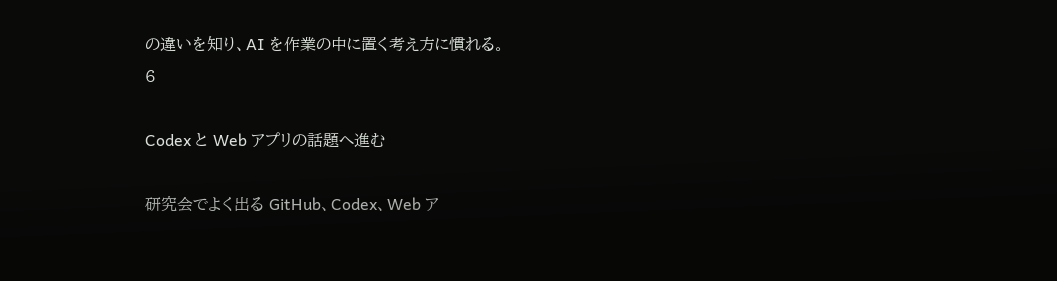の違いを知り、AI を作業の中に置く考え方に慣れる。
6

Codex と Web アプリの話題へ進む

研究会でよく出る GitHub、Codex、Web ア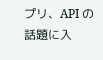プリ、API の話題に入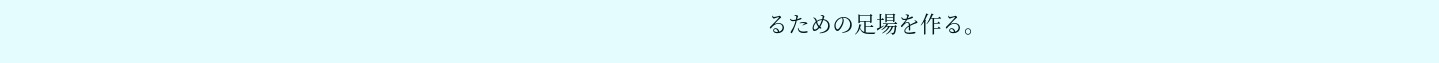るための足場を作る。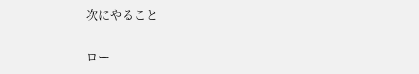次にやること

ロー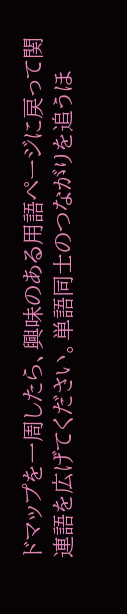ドマップを一周したら、興味のある用語ページに戻って関連語を広げてください。単語同士のつながりを追うほ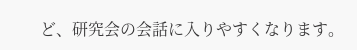ど、研究会の会話に入りやすくなります。